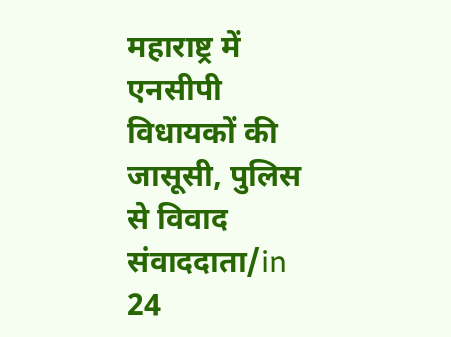महाराष्ट्र में एनसीपी विधायकों की जासूसी, पुलिस से विवाद
संवाददाता/in 24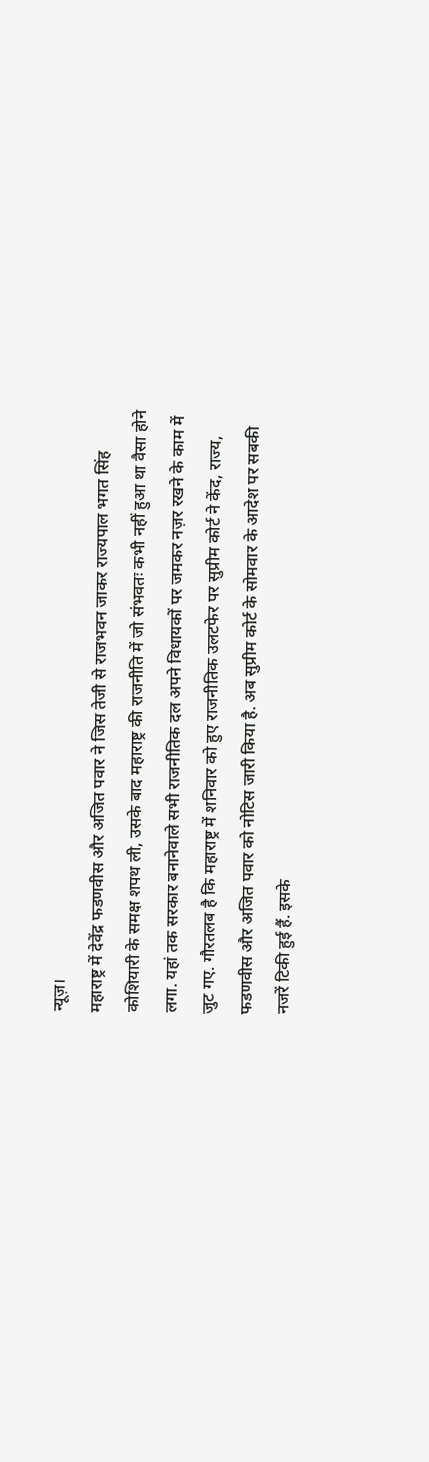न्यूज़।
महाराष्ट्र में देवेंद्र फडणवीस और अजित पवार ने जिस तेजी से राजभवन जाकर राज्यपाल भगत सिंह कोशियारी के समक्ष शपथ ली, उसके बाद महाराष्ट्र की राजनीति में जो संभवतः कभी नहीं हुआ था वैसा होने लगा. यहां तक सरकार बनानेवाले सभी राजनीतिक दल अपने विधायकों पर जमकर नज़र रखने के काम में जुट गए. गौरतलब है कि महाराष्ट्र में शनिवार को हुए राजनीतिक उलटफेर पर सुप्रीम कोर्ट ने केंद, राज्य, फडणवीस और अजित पवार को नोटिस जारी किया है. अब सुप्रीम कोर्ट के सोमवार के आदेश पर सबकी नजरें टिकी हुई हैं. इसके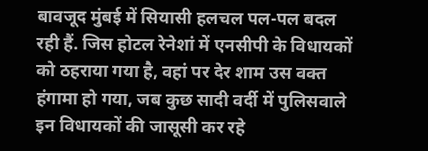बावजूद मुंबई में सियासी हलचल पल-पल बदल रही हैं. जिस होटल रेनेशां में एनसीपी के विधायकों को ठहराया गया है, वहां पर देर शाम उस वक्त हंगामा हो गया, जब कुछ सादी वर्दी में पुलिसवाले इन विधायकों की जासूसी कर रहे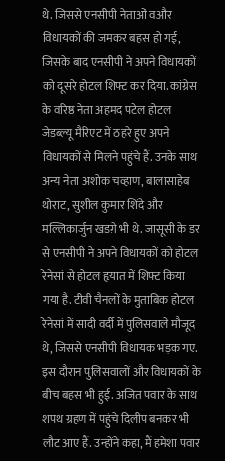थे. जिससे एनसीपी नेताओं वऔर विधायकों की जमकर बहस हो गई, जिसके बाद एनसीपी ने अपने विधायकों को दूसरे होटल शिफ्ट कर दिया. कांग्रेस के वरिष्ठ नेता अहमद पटेल होटल जेडब्ल्यू मैरिएट में ठहरे हुए अपने विधायकों से मिलने पहुंचे हैं. उनके साथ अन्य नेता अशोक चव्हाण, बालासाहेब थोराट, सुशील कुमार शिंदे और मल्लिकार्जुन खडग़े भी थे. जासूसी के डर से एनसीपी ने अपने विधायकों को होटल रेनेसां से होटल हृयात में शिफ्ट किया गया है. टीवी चैनलों के मुताबिक होटल रेनेसां में सादी वर्दी में पुलिसवाले मौजूद थे, जिससे एनसीपी विधायक भड़क गए. इस दौरान पुलिसवालों और विधायकों के बीच बहस भी हुई. अजित पवार के साथ शपथ ग्रहण में पहुंचे दिलीप बनकर भी लौट आए हैं. उन्होंने कहा, मैं हमेशा पवार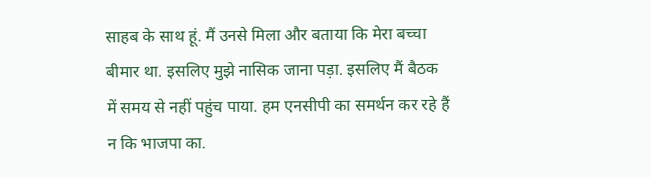साहब के साथ हूं. मैं उनसे मिला और बताया कि मेरा बच्चा बीमार था. इसलिए मुझे नासिक जाना पड़ा. इसलिए मैं बैठक में समय से नहीं पहुंच पाया. हम एनसीपी का समर्थन कर रहे हैं न कि भाजपा का.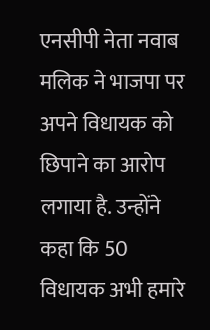एनसीपी नेता नवाब मलिक ने भाजपा पर अपने विधायक को छिपाने का आरोप लगाया है. उन्होंने कहा कि 50 विधायक अभी हमारे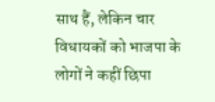साथ हैं, लेकिन चार विधायकों को भाजपा के लोगों ने कहीं छिपा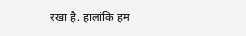रखा है. हालांकि हम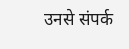उनसे संपर्क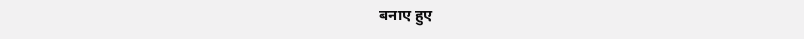बनाए हुए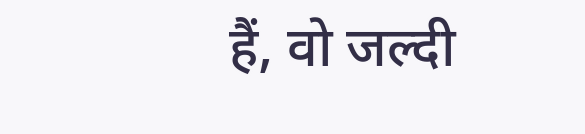हैं, वो जल्दी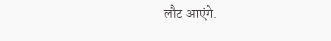लौट आएंगे.